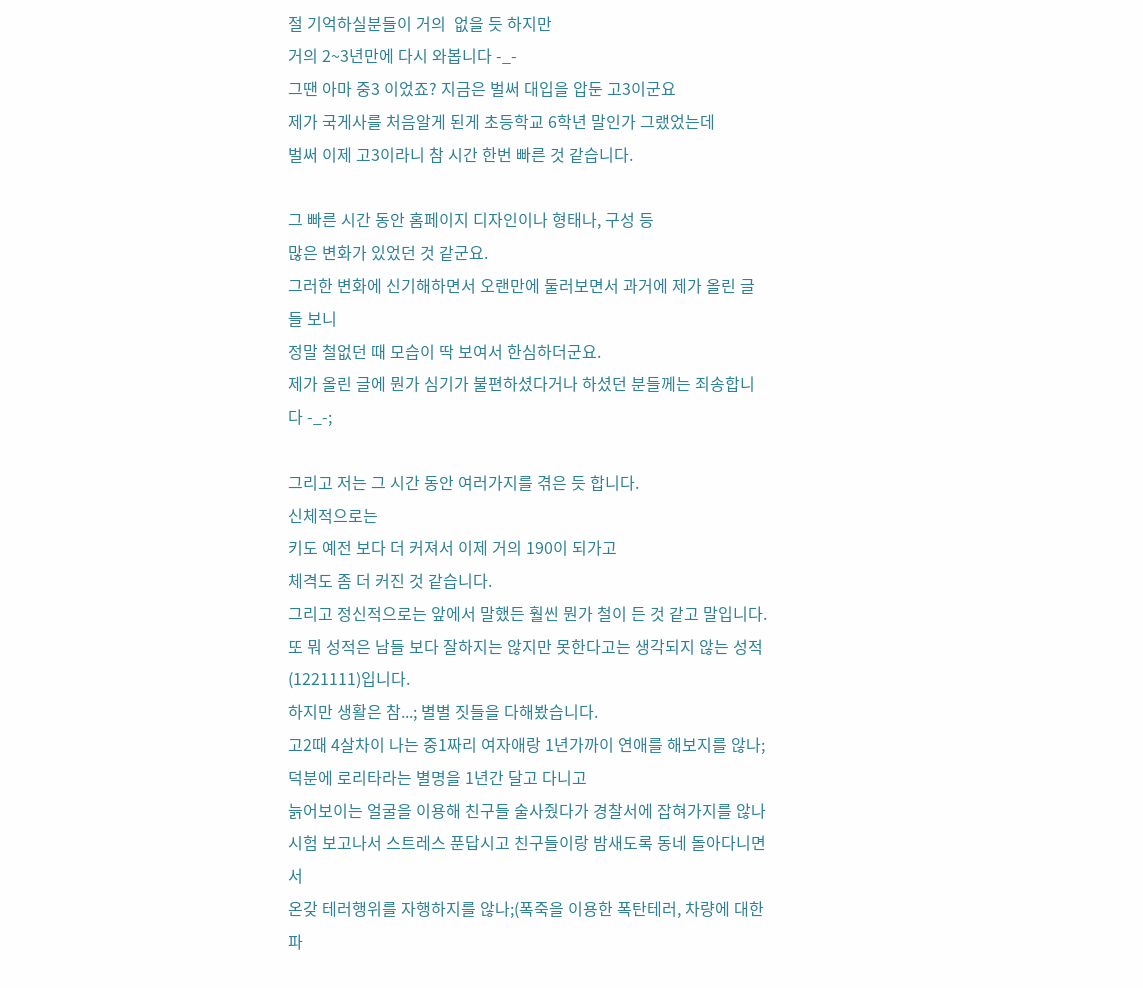절 기억하실분들이 거의  없을 듯 하지만
거의 2~3년만에 다시 와봅니다 -_-
그땐 아마 중3 이었죠? 지금은 벌써 대입을 압둔 고3이군요
제가 국게사를 처음알게 된게 초등학교 6학년 말인가 그랬었는데
벌써 이제 고3이라니 참 시간 한번 빠른 것 같습니다.

그 빠른 시간 동안 홈페이지 디자인이나 형태나, 구성 등
많은 변화가 있었던 것 같군요.
그러한 변화에 신기해하면서 오랜만에 둘러보면서 과거에 제가 올린 글들 보니
정말 철없던 때 모습이 딱 보여서 한심하더군요.
제가 올린 글에 뭔가 심기가 불편하셨다거나 하셨던 분들께는 죄송합니다 -_-;

그리고 저는 그 시간 동안 여러가지를 겪은 듯 합니다.
신체적으로는
키도 예전 보다 더 커져서 이제 거의 190이 되가고
체격도 좀 더 커진 것 같습니다.
그리고 정신적으로는 앞에서 말했든 훨씬 뭔가 철이 든 것 같고 말입니다.
또 뭐 성적은 남들 보다 잘하지는 않지만 못한다고는 생각되지 않는 성적(1221111)입니다.
하지만 생활은 참...; 별별 짓들을 다해봤습니다.
고2때 4살차이 나는 중1짜리 여자애랑 1년가까이 연애를 해보지를 않나;
덕분에 로리타라는 별명을 1년간 달고 다니고
늙어보이는 얼굴을 이용해 친구들 술사줬다가 경찰서에 잡혀가지를 않나
시험 보고나서 스트레스 푼답시고 친구들이랑 밤새도록 동네 돌아다니면서
온갖 테러행위를 자행하지를 않나;(폭죽을 이용한 폭탄테러, 차량에 대한 파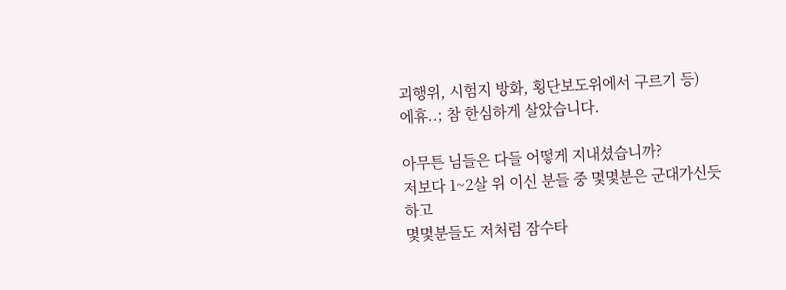괴행위, 시험지 방화, 횡단보도위에서 구르기 등)
에휴..; 참 한심하게 살았습니다.

아무튼 님들은 다들 어떻게 지내셨습니까?
저보다 1~2살 위 이신 분들 중 몇몇분은 군대가신듯 하고
몇몇분들도 저처럼 잠수타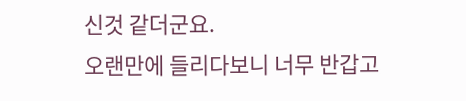신것 같더군요.
오랜만에 들리다보니 너무 반갑고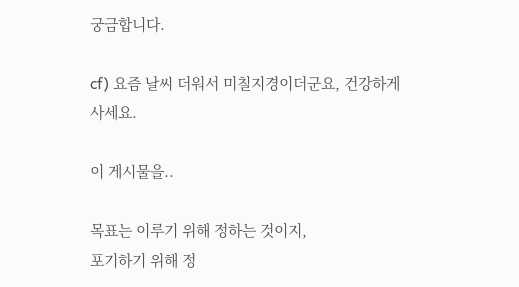궁금합니다.

cf) 요즘 날씨 더워서 미칠지경이더군요, 건강하게 사세요.

이 게시물을..

목표는 이루기 위해 정하는 것이지,
포기하기 위해 정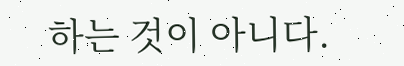하는 것이 아니다.